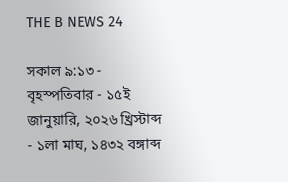THE B NEWS 24

সকাল ৯:১৩ - বৃহস্পতিবার - ১৫ই জানুয়ারি, ২০২৬ খ্রিস্টাব্দ - ১লা মাঘ, ১৪৩২ বঙ্গাব্দ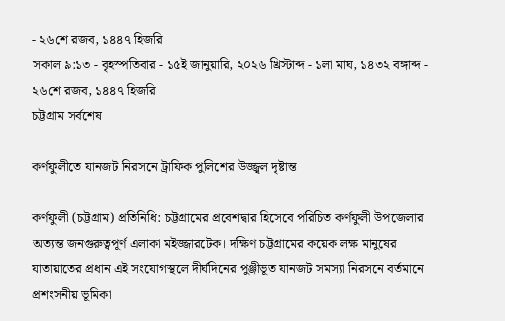- ২৬শে রজব, ১৪৪৭ হিজরি
সকাল ৯:১৩ - বৃহস্পতিবার - ১৫ই জানুয়ারি, ২০২৬ খ্রিস্টাব্দ - ১লা মাঘ, ১৪৩২ বঙ্গাব্দ - ২৬শে রজব, ১৪৪৭ হিজরি
চট্টগ্রাম সর্বশেষ

কর্ণফুলীতে যানজট নিরসনে ট্রাফিক পুলিশের উজ্জ্বল দৃষ্টান্ত

কর্ণফুলী (চট্টগ্রাম) প্রতিনিধি: চট্টগ্রামের প্রবেশদ্বার হিসেবে পরিচিত কর্ণফুলী উপজেলার অত্যন্ত জনগুরুত্বপূর্ণ এলাকা মইজ্জারটেক। দক্ষিণ চট্টগ্রামের কয়েক লক্ষ মানুষের যাতায়াতের প্রধান এই সংযোগস্থলে দীর্ঘদিনের পুঞ্জীভূত যানজট সমস্যা নিরসনে বর্তমানে প্রশংসনীয় ভূমিকা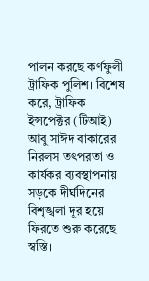পালন করছে কর্ণফুলী ট্রাফিক পুলিশ। বিশেষ করে, ট্রাফিক ইন্সপেক্টর (টিআই) আবু সাঈদ বাকারের নিরলস তৎপরতা ও কার্যকর ব্যবস্থাপনায় সড়কে দীর্ঘদিনের বিশৃঙ্খলা দূর হয়ে ফিরতে শুরু করেছে স্বস্তি।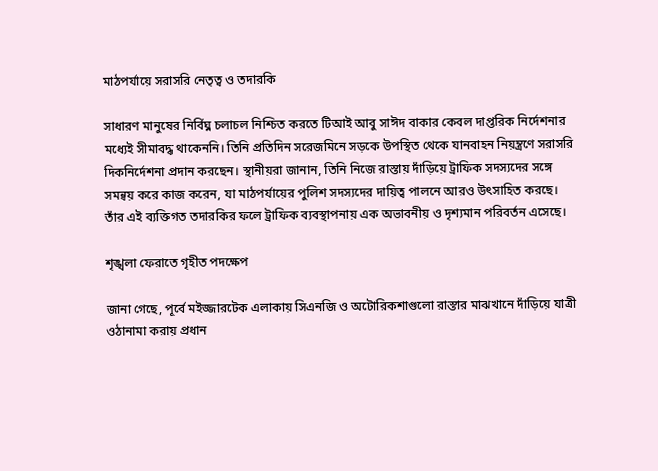মাঠপর্যায়ে সরাসরি নেতৃত্ব ও তদারকি

সাধারণ মানুষের নির্বিঘ্ন চলাচল নিশ্চিত করতে টিআই আবু সাঈদ বাকার কেবল দাপ্তরিক নির্দেশনার মধ্যেই সীমাবদ্ধ থাকেননি। তিনি প্রতিদিন সরেজমিনে সড়কে উপস্থিত থেকে যানবাহন নিয়ন্ত্রণে সরাসরি দিকনির্দেশনা প্রদান করছেন। স্থানীয়রা জানান, তিনি নিজে রাস্তায় দাঁড়িয়ে ট্রাফিক সদস্যদের সঙ্গে সমন্বয় করে কাজ করেন, যা মাঠপর্যায়ের পুলিশ সদস্যদের দায়িত্ব পালনে আরও উৎসাহিত করছে। তাঁর এই ব্যক্তিগত তদারকির ফলে ট্রাফিক ব্যবস্থাপনায় এক অভাবনীয় ও দৃশ্যমান পরিবর্তন এসেছে।

শৃঙ্খলা ফেরাতে গৃহীত পদক্ষেপ

জানা গেছে, পূর্বে মইজ্জারটেক এলাকায় সিএনজি ও অটোরিকশাগুলো রাস্তার মাঝখানে দাঁড়িয়ে যাত্রী ওঠানামা করায় প্রধান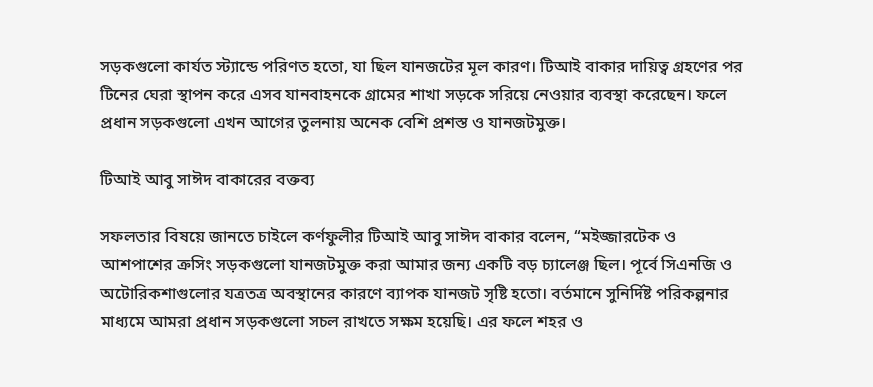সড়কগুলো কার্যত স্ট্যান্ডে পরিণত হতো, যা ছিল যানজটের মূল কারণ। টিআই বাকার দায়িত্ব গ্রহণের পর টিনের ঘেরা স্থাপন করে এসব যানবাহনকে গ্রামের শাখা সড়কে সরিয়ে নেওয়ার ব্যবস্থা করেছেন। ফলে প্রধান সড়কগুলো এখন আগের তুলনায় অনেক বেশি প্রশস্ত ও যানজটমুক্ত।

টিআই আবু সাঈদ বাকারের বক্তব্য

সফলতার বিষয়ে জানতে চাইলে কর্ণফুলীর টিআই আবু সাঈদ বাকার বলেন, “মইজ্জারটেক ও আশপাশের ক্রসিং সড়কগুলো যানজটমুক্ত করা আমার জন্য একটি বড় চ্যালেঞ্জ ছিল। পূর্বে সিএনজি ও অটোরিকশাগুলোর যত্রতত্র অবস্থানের কারণে ব্যাপক যানজট সৃষ্টি হতো। বর্তমানে সুনির্দিষ্ট পরিকল্পনার মাধ্যমে আমরা প্রধান সড়কগুলো সচল রাখতে সক্ষম হয়েছি। এর ফলে শহর ও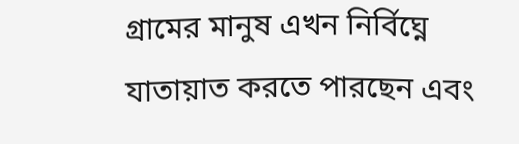গ্রামের মানুষ এখন নির্বিঘ্নে যাতায়াত করতে পারছেন এবং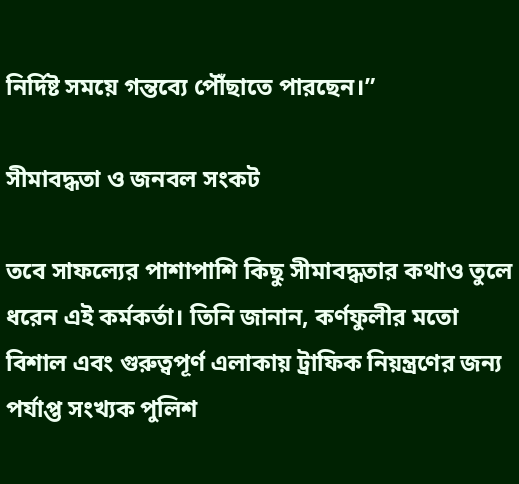নির্দিষ্ট সময়ে গন্তব্যে পৌঁছাতে পারছেন।”

সীমাবদ্ধতা ও জনবল সংকট

তবে সাফল্যের পাশাপাশি কিছু সীমাবদ্ধতার কথাও তুলে ধরেন এই কর্মকর্তা। তিনি জানান, কর্ণফুলীর মতো বিশাল এবং গুরুত্বপূর্ণ এলাকায় ট্রাফিক নিয়ন্ত্রণের জন্য পর্যাপ্ত সংখ্যক পুলিশ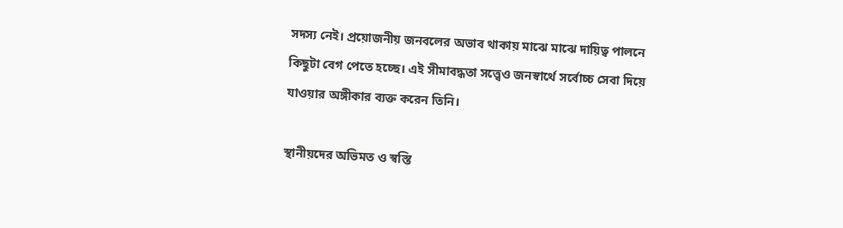সদস্য নেই। প্রয়োজনীয় জনবলের অভাব থাকায় মাঝে মাঝে দায়িত্ব পালনে কিছুটা বেগ পেতে হচ্ছে। এই সীমাবদ্ধতা সত্ত্বেও জনস্বার্থে সর্বোচ্চ সেবা দিয়ে যাওয়ার অঙ্গীকার ব্যক্ত করেন তিনি।

স্থানীয়দের অভিমত ও স্বস্তি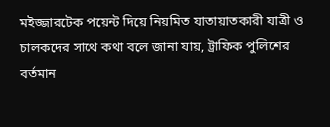মইজ্জারটেক পয়েন্ট দিয়ে নিয়মিত যাতায়াতকারী যাত্রী ও চালকদের সাথে কথা বলে জানা যায়, ট্রাফিক পুলিশের বর্তমান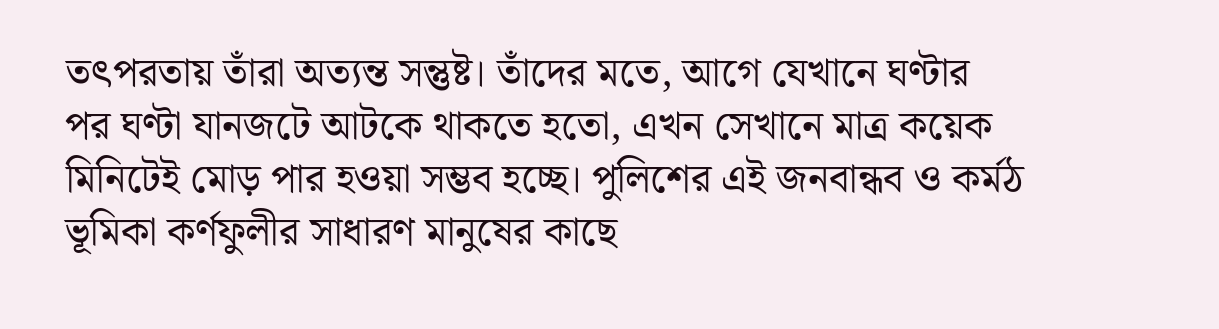তৎপরতায় তাঁরা অত্যন্ত সন্তুষ্ট। তাঁদের মতে, আগে যেখানে ঘণ্টার পর ঘণ্টা যানজটে আটকে থাকতে হতো, এখন সেখানে মাত্র কয়েক মিনিটেই মোড় পার হওয়া সম্ভব হচ্ছে। পুলিশের এই জনবান্ধব ও কর্মঠ ভূমিকা কর্ণফুলীর সাধারণ মানুষের কাছে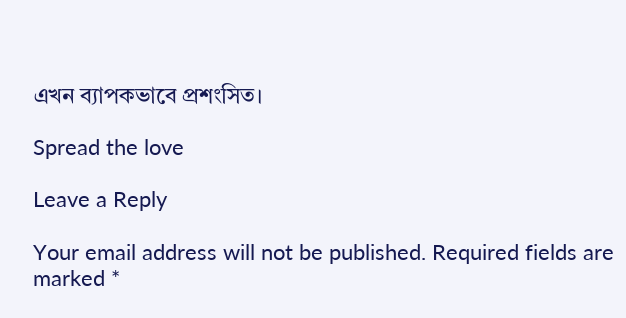এখন ব্যাপকভাবে প্রশংসিত।

Spread the love

Leave a Reply

Your email address will not be published. Required fields are marked *